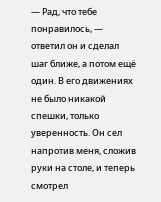— Рад, что тебе понравилось, — ответил он и сделал шаг ближе, а потом ещё один. В его движениях не было никакой спешки, только уверенность. Он сел напротив меня, сложив руки на столе, и теперь смотрел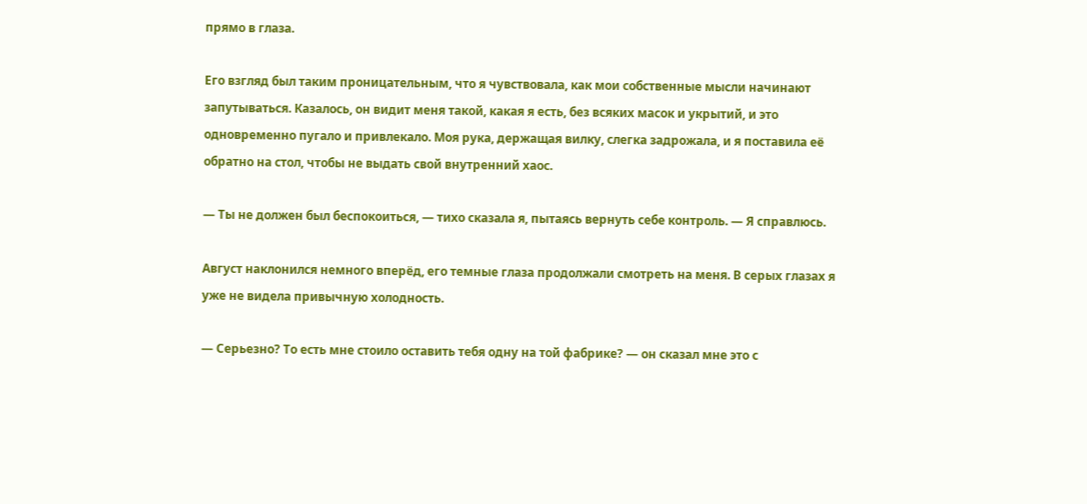прямо в глаза.

Его взгляд был таким проницательным, что я чувствовала, как мои собственные мысли начинают запутываться. Казалось, он видит меня такой, какая я есть, без всяких масок и укрытий, и это одновременно пугало и привлекало. Моя рука, держащая вилку, слегка задрожала, и я поставила её обратно на стол, чтобы не выдать свой внутренний хаос.

— Ты не должен был беспокоиться, — тихо сказала я, пытаясь вернуть себе контроль. — Я справлюсь.

Август наклонился немного вперёд, его темные глаза продолжали смотреть на меня. В серых глазах я уже не видела привычную холодность.

— Серьезно? То есть мне стоило оставить тебя одну на той фабрике? — он сказал мне это с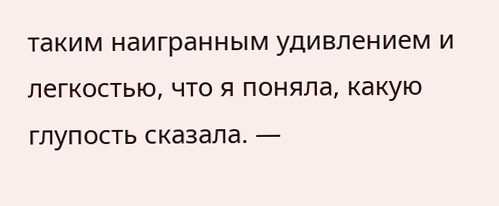таким наигранным удивлением и легкостью, что я поняла, какую глупость сказала. —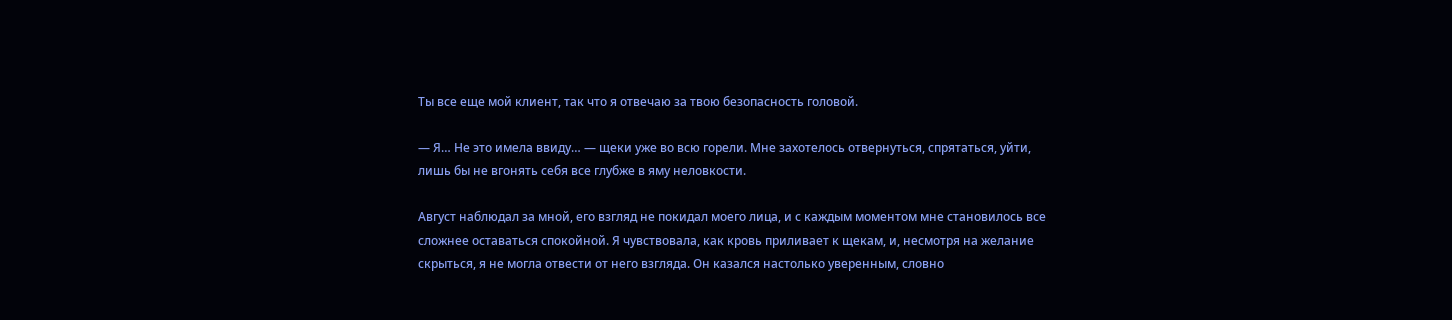Ты все еще мой клиент, так что я отвечаю за твою безопасность головой.

— Я… Не это имела ввиду… — щеки уже во всю горели. Мне захотелось отвернуться, спрятаться, уйти, лишь бы не вгонять себя все глубже в яму неловкости.

Август наблюдал за мной, его взгляд не покидал моего лица, и с каждым моментом мне становилось все сложнее оставаться спокойной. Я чувствовала, как кровь приливает к щекам, и, несмотря на желание скрыться, я не могла отвести от него взгляда. Он казался настолько уверенным, словно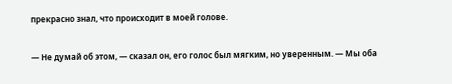прекрасно знал, что происходит в моей голове.

— Не думай об этом, — сказал он, его голос был мягким, но уверенным. — Мы оба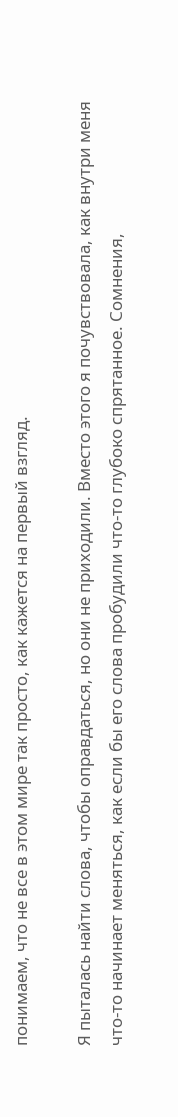понимаем, что не все в этом мире так просто, как кажется на первый взгляд.

Я пыталась найти слова, чтобы оправдаться, но они не приходили. Вместо этого я почувствовала, как внутри меня что-то начинает меняться, как если бы его слова пробудили что-то глубоко спрятанное. Сомнения,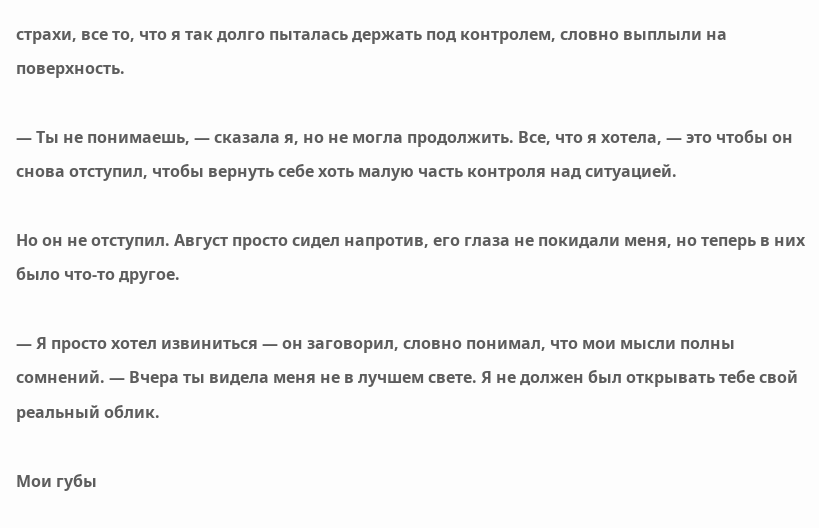страхи, все то, что я так долго пыталась держать под контролем, словно выплыли на поверхность.

— Ты не понимаешь, — сказала я, но не могла продолжить. Все, что я хотела, — это чтобы он снова отступил, чтобы вернуть себе хоть малую часть контроля над ситуацией.

Но он не отступил. Август просто сидел напротив, его глаза не покидали меня, но теперь в них было что-то другое.

— Я просто хотел извиниться — он заговорил, словно понимал, что мои мысли полны сомнений. — Вчера ты видела меня не в лучшем свете. Я не должен был открывать тебе свой реальный облик.

Мои губы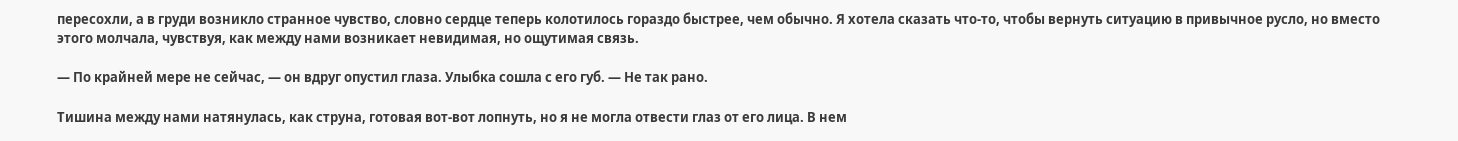пересохли, а в груди возникло странное чувство, словно сердце теперь колотилось гораздо быстрее, чем обычно. Я хотела сказать что-то, чтобы вернуть ситуацию в привычное русло, но вместо этого молчала, чувствуя, как между нами возникает невидимая, но ощутимая связь.

— По крайней мере не сейчас, — он вдруг опустил глаза. Улыбка сошла с его губ. — Не так рано.

Тишина между нами натянулась, как струна, готовая вот-вот лопнуть, но я не могла отвести глаз от его лица. В нем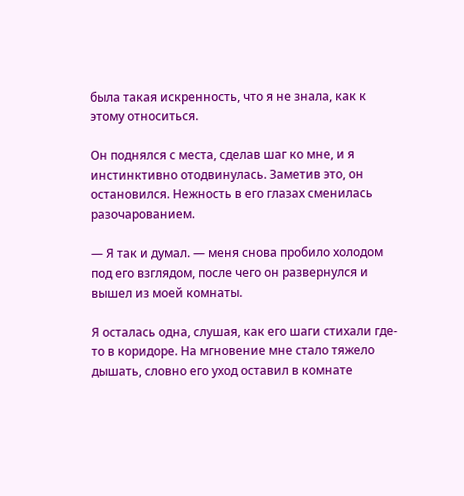была такая искренность, что я не знала, как к этому относиться.

Он поднялся с места, сделав шаг ко мне, и я инстинктивно отодвинулась. Заметив это, он остановился. Нежность в его глазах сменилась разочарованием.

— Я так и думал. — меня снова пробило холодом под его взглядом, после чего он развернулся и вышел из моей комнаты.

Я осталась одна, слушая, как его шаги стихали где-то в коридоре. На мгновение мне стало тяжело дышать, словно его уход оставил в комнате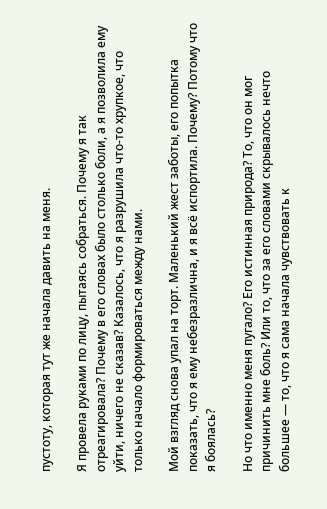пустоту, которая тут же начала давить на меня.

Я провела руками по лицу, пытаясь собраться. Почему я так отреагировала? Почему в его словах было столько боли, а я позволила ему уйти, ничего не сказав? Казалось, что я разрушила что-то хрупкое, что только начало формироваться между нами.

Мой взгляд снова упал на торт. Маленький жест заботы, его попытка показать, что я ему небезразлична, и я всё испортила. Почему? Потому что я боялась?

Но что именно меня пугало? Его истинная природа? То, что он мог причинить мне боль? Или то, что за его словами скрывалось нечто большее — то, что я сама начала чувствовать к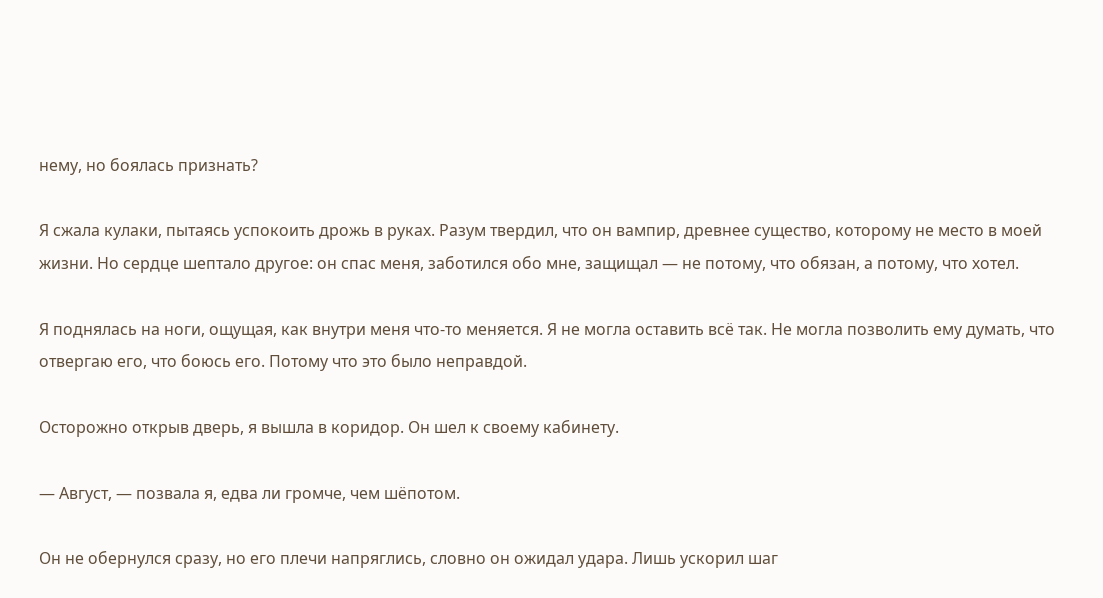нему, но боялась признать?

Я сжала кулаки, пытаясь успокоить дрожь в руках. Разум твердил, что он вампир, древнее существо, которому не место в моей жизни. Но сердце шептало другое: он спас меня, заботился обо мне, защищал — не потому, что обязан, а потому, что хотел.

Я поднялась на ноги, ощущая, как внутри меня что-то меняется. Я не могла оставить всё так. Не могла позволить ему думать, что отвергаю его, что боюсь его. Потому что это было неправдой.

Осторожно открыв дверь, я вышла в коридор. Он шел к своему кабинету.

— Август, — позвала я, едва ли громче, чем шёпотом.

Он не обернулся сразу, но его плечи напряглись, словно он ожидал удара. Лишь ускорил шаг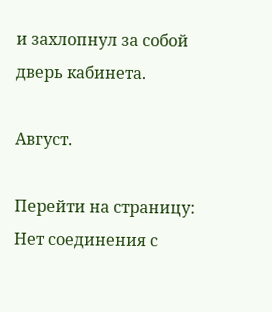и захлопнул за собой дверь кабинета.

Август.

Перейти на страницу:
Нет соединения с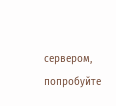сервером, попробуйте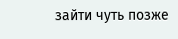зайти чуть позже